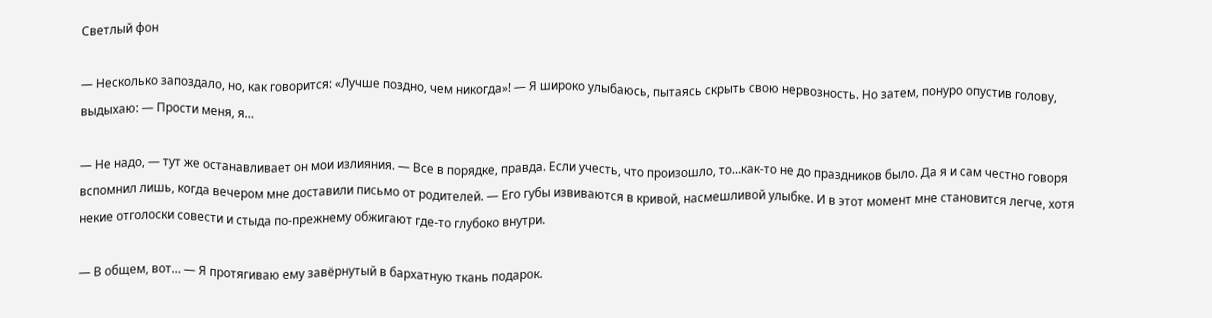Светлый фон

— Несколько запоздало, но, как говорится: «Лучше поздно, чем никогда»! — Я широко улыбаюсь, пытаясь скрыть свою нервозность. Но затем, понуро опустив голову, выдыхаю: — Прости меня, я…

— Не надо, — тут же останавливает он мои излияния. — Все в порядке, правда. Если учесть, что произошло, то…как-то не до праздников было. Да я и сам честно говоря вспомнил лишь, когда вечером мне доставили письмо от родителей. — Его губы извиваются в кривой, насмешливой улыбке. И в этот момент мне становится легче, хотя некие отголоски совести и стыда по-прежнему обжигают где-то глубоко внутри.

— В общем, вот… — Я протягиваю ему завёрнутый в бархатную ткань подарок.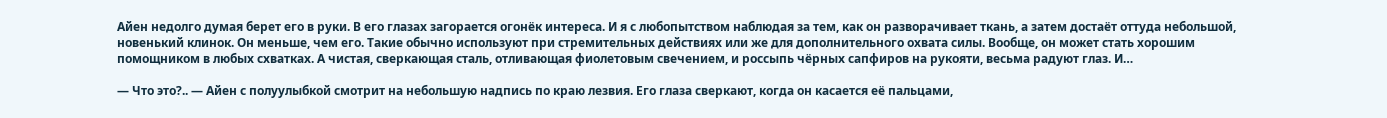Айен недолго думая берет его в руки. В его глазах загорается огонёк интереса. И я с любопытством наблюдая за тем, как он разворачивает ткань, а затем достаёт оттуда небольшой, новенький клинок. Он меньше, чем его. Такие обычно используют при стремительных действиях или же для дополнительного охвата силы. Вообще, он может стать хорошим помощником в любых схватках. А чистая, сверкающая сталь, отливающая фиолетовым свечением, и россыпь чёрных сапфиров на рукояти, весьма радуют глаз. И…

— Что это?.. — Айен с полуулыбкой смотрит на небольшую надпись по краю лезвия. Его глаза сверкают, когда он касается её пальцами,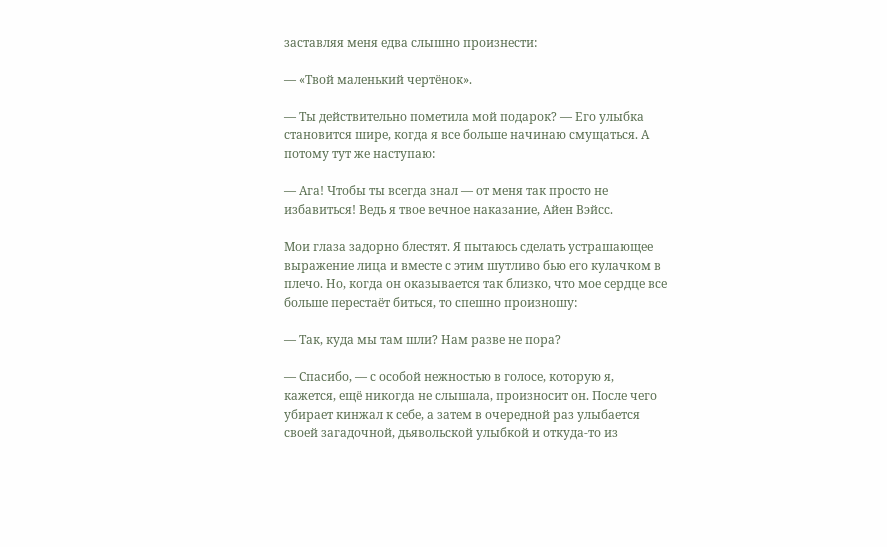заставляя меня едва слышно произнести:

— «Твой маленький чертёнок».

— Ты действительно пометила мой подарок? — Его улыбка становится шире, когда я все больше начинаю смущаться. А потому тут же наступаю:

— Ага! Чтобы ты всегда знал — от меня так просто не избавиться! Ведь я твое вечное наказание, Айен Вэйсс.

Мои глаза задорно блестят. Я пытаюсь сделать устрашающее выражение лица и вместе с этим шутливо бью его кулачком в плечо. Но, когда он оказывается так близко, что мое сердце все больше перестаёт биться, то спешно произношу:

— Так, куда мы там шли? Нам разве не пора?

— Спасибо, — с особой нежностью в голосе, которую я, кажется, ещё никогда не слышала, произносит он. После чего убирает кинжал к себе, а затем в очередной раз улыбается своей загадочной, дьявольской улыбкой и откуда-то из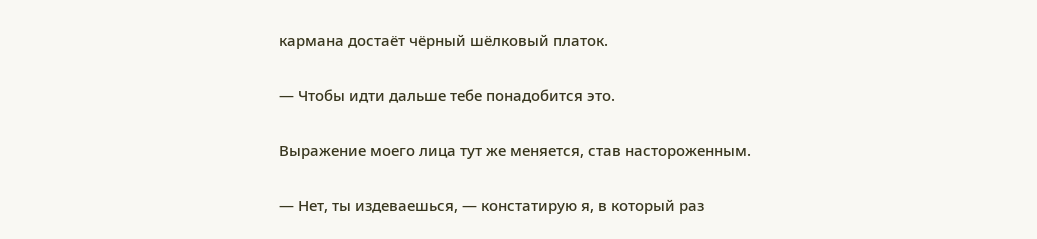кармана достаёт чёрный шёлковый платок.

— Чтобы идти дальше тебе понадобится это.

Выражение моего лица тут же меняется, став настороженным.

— Нет, ты издеваешься, — констатирую я, в который раз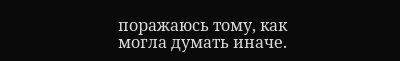поражаюсь тому, как могла думать иначе.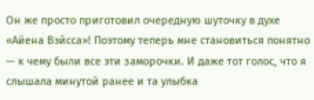Он же просто приготовил очередную шуточку в духе «Айена Вэйсса»! Поэтому теперь мне становиться понятно — к чему были все эти заморочки. И даже тот голос, что я слышала минутой ранее и та улыбка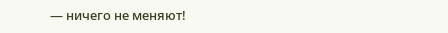— ничего не меняют!